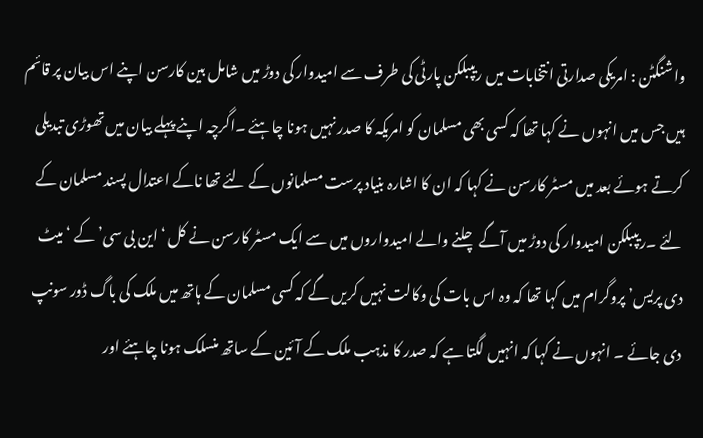واشنگٹن : امریکی صدارتی انتخابات میں ریپبلکن پارٹی کی طرف سے امیدوار کی دوڑ میں شامل بین کارسن اپنے اس بیان پر قائم ہیں جس میں انہوں نے کہا تھا کہ کسی بھی مسلمان کو امریکہ کا صدر نہیں ہونا چاہئے ۔اگرچہ اپنے پہلے بیان میں تھوڑی تبدیلی کرتے ہوئے بعد میں مسٹر کارسن نے کہا کہ ان کا اشارہ بنیاد پرست مسلمانوں کے لئے تھا ناکے اعتدال پسند مسلمان کے لئے ۔ریپبلکن امیدوار کی دوڑ میں آگے چلنے والے امیدواروں میں سے ایک مسٹر کارسن نے کل ‘این بی سی’ کے ‘میٹ دی پریس’ پروگرام میں کہا تھا کہ وہ اس بات کی وکالت نہیں کریں گے کہ کسی مسلمان کے ہاتھ میں ملک کی باگ ڈور سونپ دی جائے ۔ انہوں نے کہا کہ انہیں لگتا ہے کہ صدر کا مذہب ملک کے آئین کے ساتھ منسلک ہونا چاہئے اور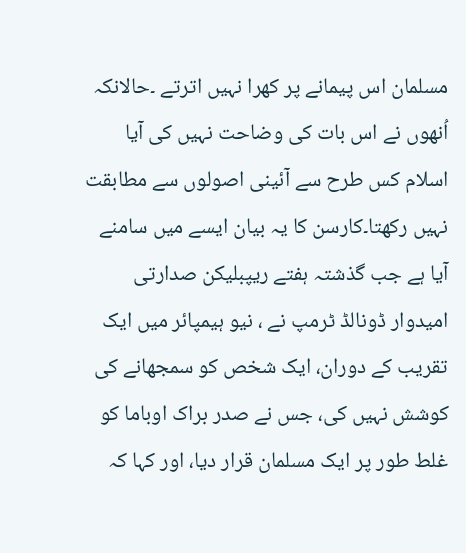مسلمان اس پیمانے پر کھرا نہیں اترتے ۔حالانکہ اُنھوں نے اس بات کی وضاحت نہیں کی آیا اسلام کس طرح سے آئینی اصولوں سے مطابقت نہیں رکھتا۔کارسن کا یہ بیان ایسے میں سامنے آیا ہے جب گذشتہ ہفتے ریپبلیکن صدارتی امیدوار ڈونالڈ ٹرمپ نے ، نیو ہیمپائر میں ایک تقریب کے دوران، ایک شخص کو سمجھانے کی کوشش نہیں کی، جس نے صدر براک اوباما کو غلط طور پر ایک مسلمان قرار دیا، اور کہا کہ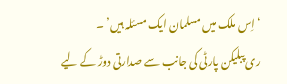‘اِس ملک میں مسلمان ایک مسئلہ ہیں’ ۔
ری پبلیکن پارٹی کی جانب سے صدارتی دوڑ کے لیے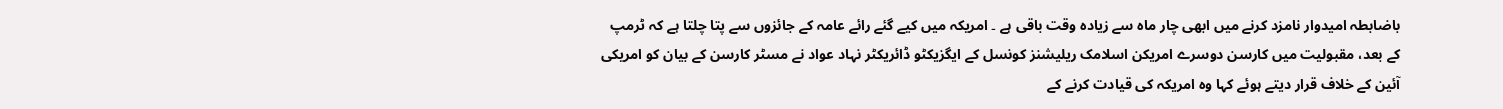باضابطہ امیدوار نامزد کرنے میں ابھی چار ماہ سے زیادہ وقت باقی ہے ۔ امریکہ میں کیے گئے رائے عامہ کے جائزوں سے پتا چلتا ہے کہ ٹرمپ کے بعد، مقبولیت میں کارسن دوسرے امریکن اسلامک ریلیشنز کونسل کے ایگزیکٹو ڈائریکٹر نہاد عواد نے مسٹر کارسن کے بیان کو امریکی آئین کے خلاف قرار دیتے ہوئے کہا وہ امریکہ کی قیادت کرنے کے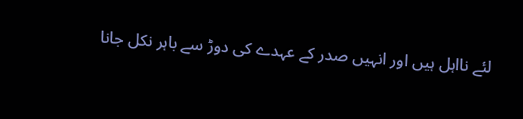لئے نااہل ہیں اور انہیں صدر کے عہدے کی دوڑ سے باہر نکل جانا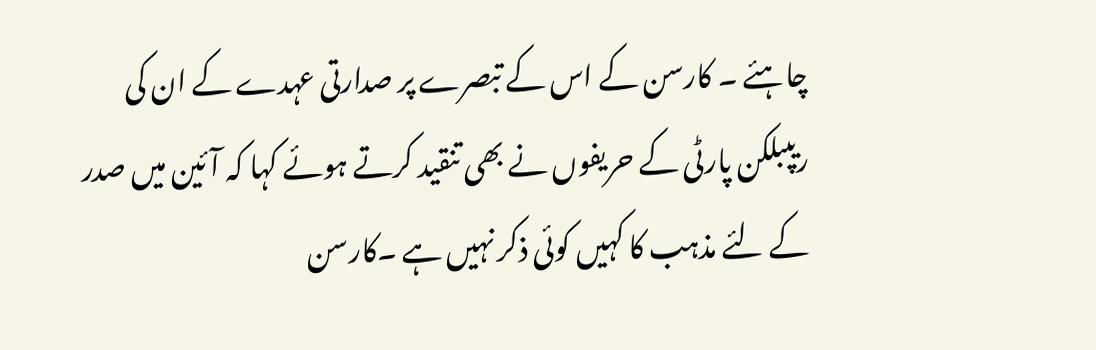چاہئے ۔ کارسن کے اس کے تبصرے پر صدارتی عہدے کے ان کی ریپبلکن پارٹی کے حریفوں نے بھی تنقید کرتے ہوئے کہا کہ آئین میں صدر کے لئے مذہب کا کہیں کوئی ذکر نہیں ہے ۔کارسن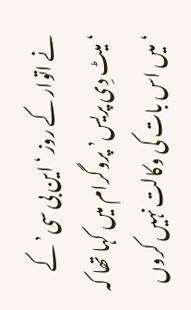نے اتوار کے روز ‘این بی سی’ کے ‘میٹ دِی پریس’ پروگرام میں کہا تھا کہ ‘میں اس بات کی وکالت نہیں کروں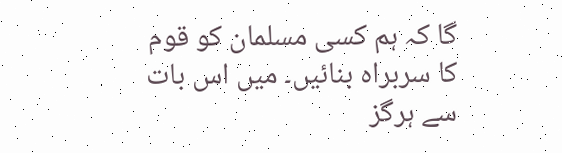گا کہ ہم کسی مسلمان کو قوم کا سربراہ بنائیں۔ میں اس بات سے ہرگز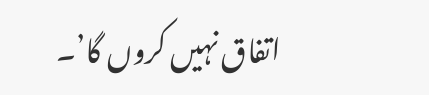اتفاق نہیں کروں گا’۔